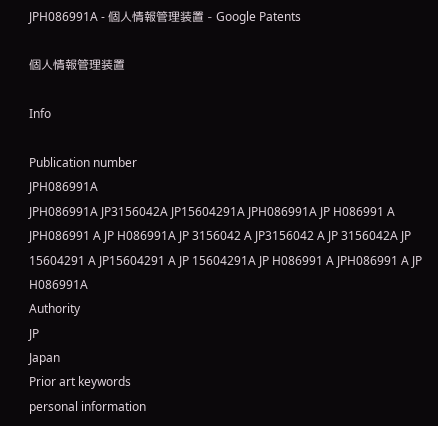JPH086991A - 個人情報管理装置 - Google Patents

個人情報管理装置

Info

Publication number
JPH086991A
JPH086991A JP3156042A JP15604291A JPH086991A JP H086991 A JPH086991 A JP H086991A JP 3156042 A JP3156042 A JP 3156042A JP 15604291 A JP15604291 A JP 15604291A JP H086991 A JPH086991 A JP H086991A
Authority
JP
Japan
Prior art keywords
personal information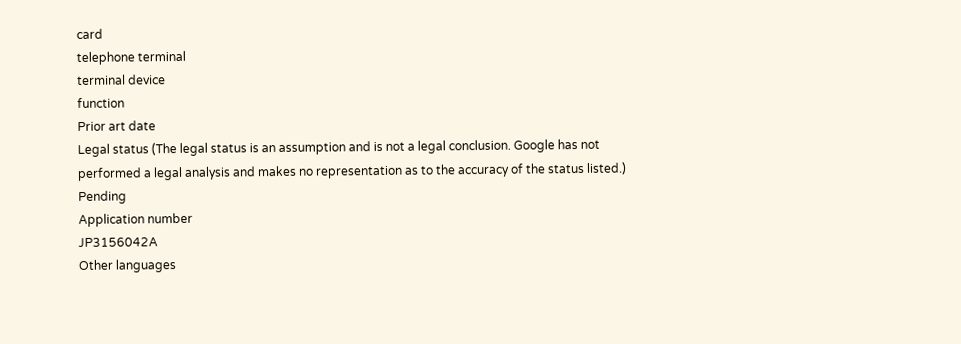card
telephone terminal
terminal device
function
Prior art date
Legal status (The legal status is an assumption and is not a legal conclusion. Google has not performed a legal analysis and makes no representation as to the accuracy of the status listed.)
Pending
Application number
JP3156042A
Other languages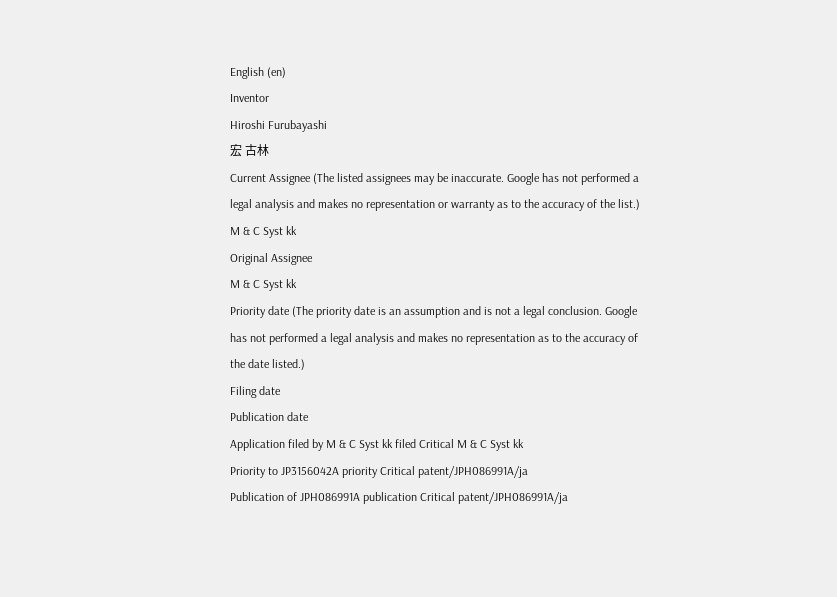English (en)
Inventor
Hiroshi Furubayashi
宏 古林
Current Assignee (The listed assignees may be inaccurate. Google has not performed a legal analysis and makes no representation or warranty as to the accuracy of the list.)
M & C Syst kk
Original Assignee
M & C Syst kk
Priority date (The priority date is an assumption and is not a legal conclusion. Google has not performed a legal analysis and makes no representation as to the accuracy of the date listed.)
Filing date
Publication date
Application filed by M & C Syst kk filed Critical M & C Syst kk
Priority to JP3156042A priority Critical patent/JPH086991A/ja
Publication of JPH086991A publication Critical patent/JPH086991A/ja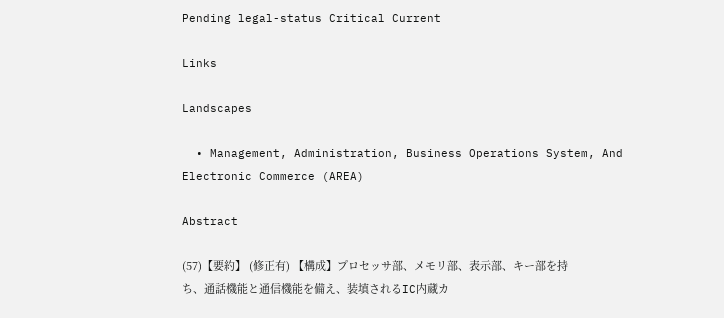Pending legal-status Critical Current

Links

Landscapes

  • Management, Administration, Business Operations System, And Electronic Commerce (AREA)

Abstract

(57)【要約】 (修正有) 【構成】プロセッサ部、メモリ部、表示部、キー部を持
ち、通話機能と通信機能を備え、装填されるIC内蔵カ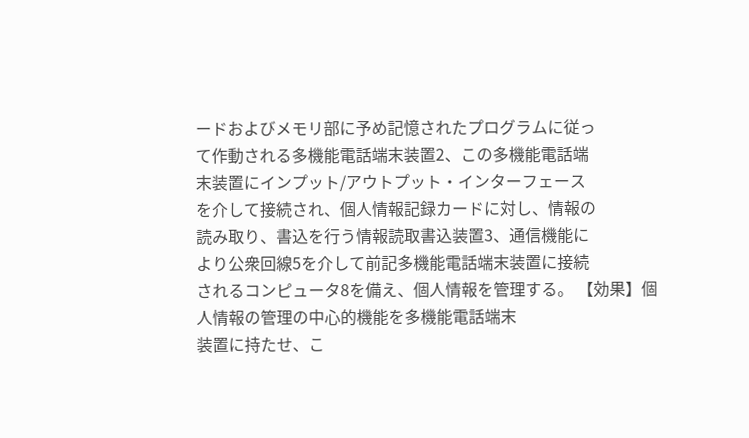ードおよびメモリ部に予め記憶されたプログラムに従っ
て作動される多機能電話端末装置2、この多機能電話端
末装置にインプット/アウトプット・インターフェース
を介して接続され、個人情報記録カードに対し、情報の
読み取り、書込を行う情報読取書込装置3、通信機能に
より公衆回線5を介して前記多機能電話端末装置に接続
されるコンピュータ8を備え、個人情報を管理する。 【効果】個人情報の管理の中心的機能を多機能電話端末
装置に持たせ、こ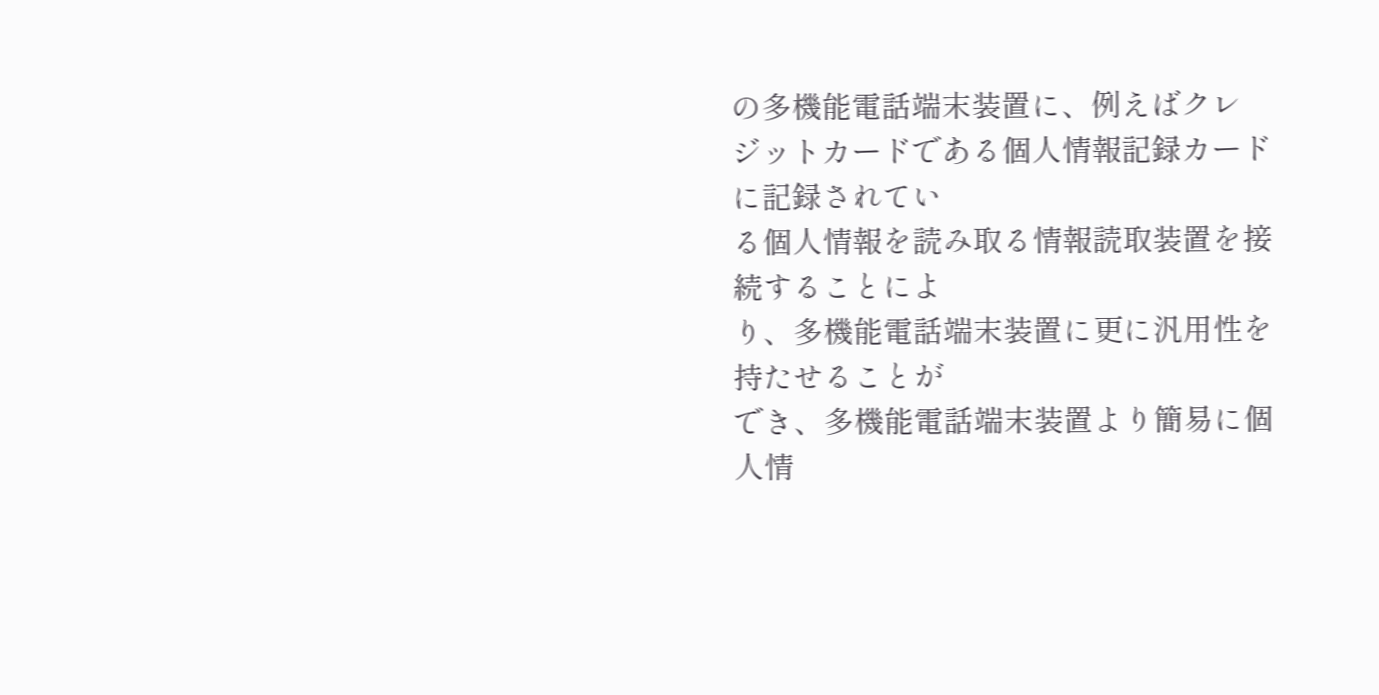の多機能電話端末装置に、例えばクレ
ジットカードである個人情報記録カードに記録されてい
る個人情報を読み取る情報読取装置を接続することによ
り、多機能電話端末装置に更に汎用性を持たせることが
でき、多機能電話端末装置より簡易に個人情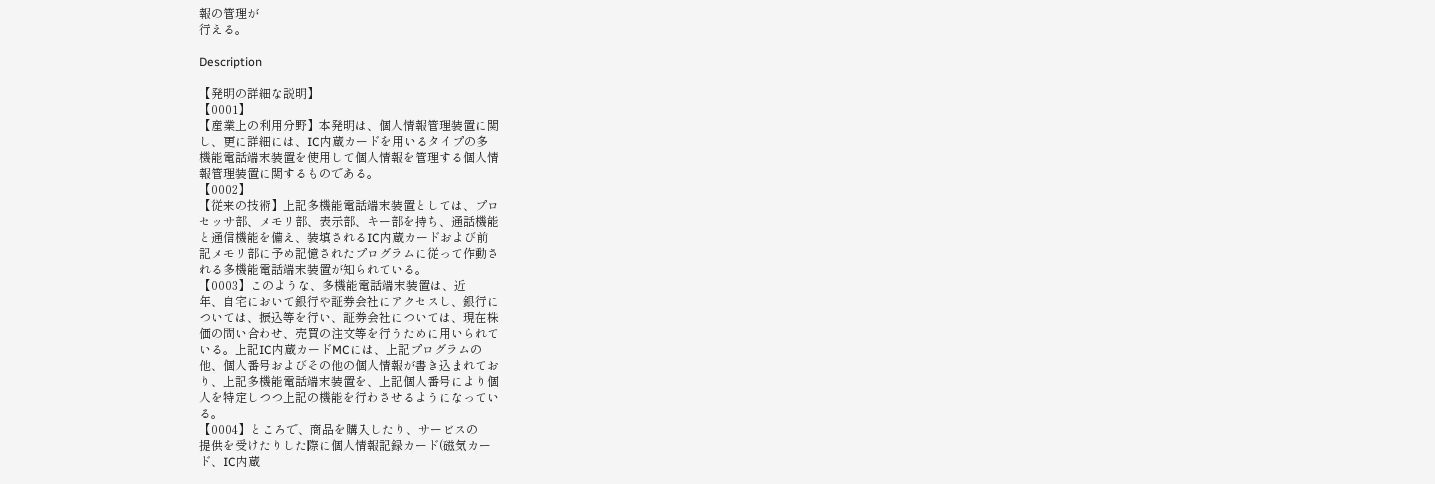報の管理が
行える。

Description

【発明の詳細な説明】
【0001】
【産業上の利用分野】本発明は、個人情報管理装置に関
し、更に詳細には、IC内蔵カードを用いるタイプの多
機能電話端末装置を使用して個人情報を管理する個人情
報管理装置に関するものである。
【0002】
【従来の技術】上記多機能電話端末装置としては、プロ
セッサ部、メモリ部、表示部、キー部を持ち、通話機能
と通信機能を備え、装填されるIC内蔵カードおよび前
記メモリ部に予め記憶されたプログラムに従って作動さ
れる多機能電話端末装置が知られている。
【0003】このような、多機能電話端末装置は、近
年、自宅において銀行や証券会社にアクセスし、銀行に
ついては、振込等を行い、証券会社については、現在株
価の問い合わせ、売買の注文等を行うために用いられて
いる。上記IC内蔵カードMCには、上記プログラムの
他、個人番号およびその他の個人情報が書き込まれてお
り、上記多機能電話端末装置を、上記個人番号により個
人を特定しつつ上記の機能を行わさせるようになってい
る。
【0004】ところで、商品を購入したり、サービスの
提供を受けたりした際に個人情報記録カード(磁気カー
ド、IC内蔵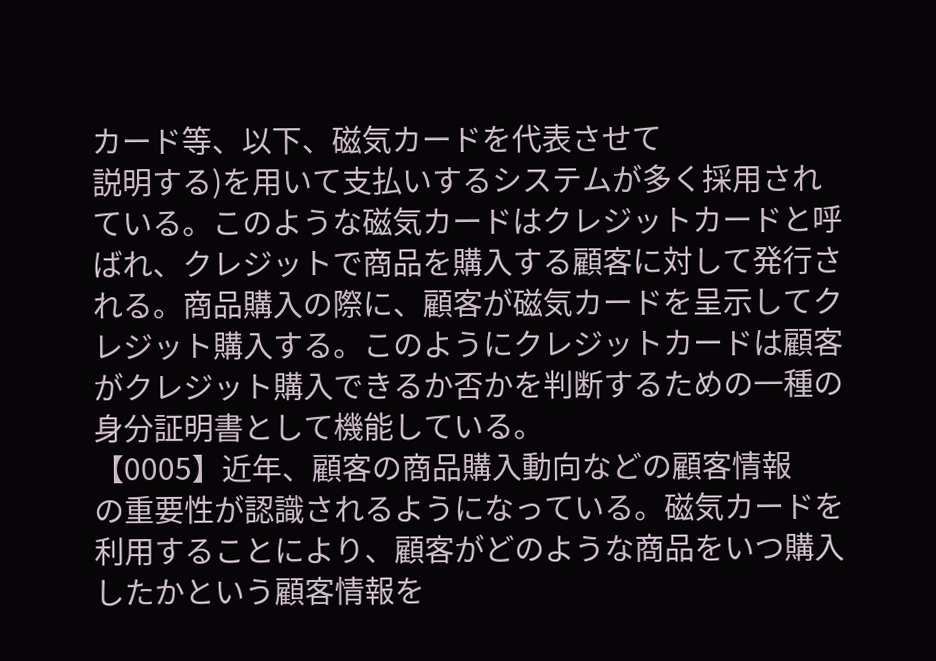カード等、以下、磁気カードを代表させて
説明する)を用いて支払いするシステムが多く採用され
ている。このような磁気カードはクレジットカードと呼
ばれ、クレジットで商品を購入する顧客に対して発行さ
れる。商品購入の際に、顧客が磁気カードを呈示してク
レジット購入する。このようにクレジットカードは顧客
がクレジット購入できるか否かを判断するための一種の
身分証明書として機能している。
【0005】近年、顧客の商品購入動向などの顧客情報
の重要性が認識されるようになっている。磁気カードを
利用することにより、顧客がどのような商品をいつ購入
したかという顧客情報を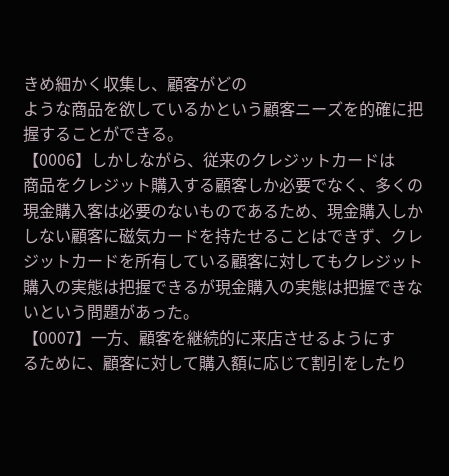きめ細かく収集し、顧客がどの
ような商品を欲しているかという顧客ニーズを的確に把
握することができる。
【0006】しかしながら、従来のクレジットカードは
商品をクレジット購入する顧客しか必要でなく、多くの
現金購入客は必要のないものであるため、現金購入しか
しない顧客に磁気カードを持たせることはできず、クレ
ジットカードを所有している顧客に対してもクレジット
購入の実態は把握できるが現金購入の実態は把握できな
いという問題があった。
【0007】一方、顧客を継続的に来店させるようにす
るために、顧客に対して購入額に応じて割引をしたり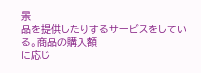景
品を提供したりするサービスをしている。商品の購入額
に応じ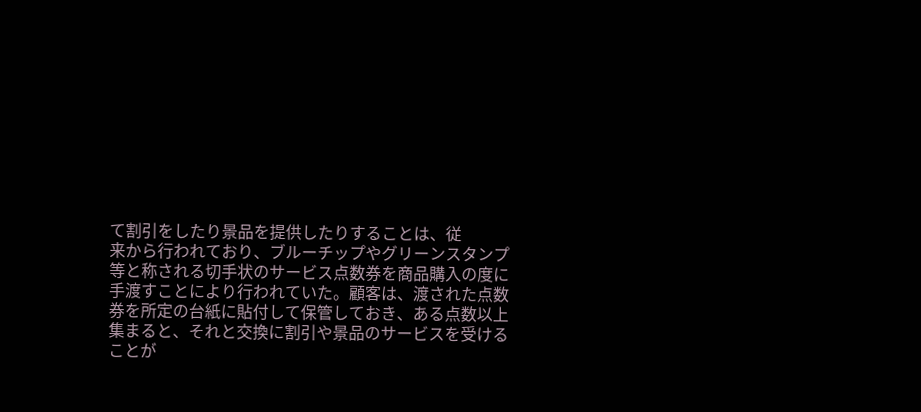て割引をしたり景品を提供したりすることは、従
来から行われており、ブルーチップやグリーンスタンプ
等と称される切手状のサービス点数券を商品購入の度に
手渡すことにより行われていた。顧客は、渡された点数
券を所定の台紙に貼付して保管しておき、ある点数以上
集まると、それと交換に割引や景品のサービスを受ける
ことが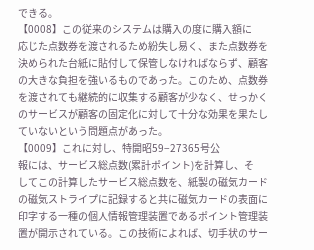できる。
【0008】この従来のシステムは購入の度に購入額に
応じた点数券を渡されるため紛失し易く、また点数券を
決められた台紙に貼付して保管しなければならず、顧客
の大きな負担を強いるものであった。このため、点数券
を渡されても継続的に収集する顧客が少なく、せっかく
のサービスが顧客の固定化に対して十分な効果を果たし
ていないという問題点があった。
【0009】これに対し、特開昭59−27365号公
報には、サービス総点数(累計ポイント)を計算し、そ
してこの計算したサービス総点数を、紙製の磁気カード
の磁気ストライプに記録すると共に磁気カードの表面に
印字する一種の個人情報管理装置であるポイント管理装
置が開示されている。この技術によれば、切手状のサー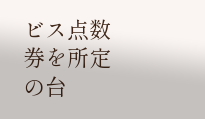ビス点数券を所定の台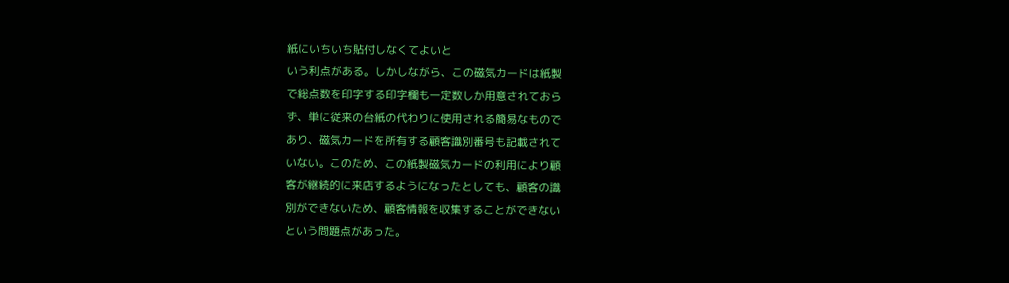紙にいちいち貼付しなくてよいと
いう利点がある。しかしながら、この磁気カードは紙製
で総点数を印字する印字欄も一定数しか用意されておら
ず、単に従来の台紙の代わりに使用される簡易なもので
あり、磁気カードを所有する顧客識別番号も記載されて
いない。このため、この紙製磁気カードの利用により顧
客が継続的に来店するようになったとしても、顧客の識
別ができないため、顧客情報を収集することができない
という問題点があった。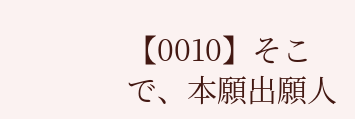【0010】そこで、本願出願人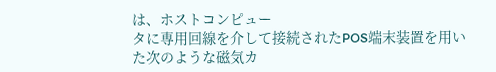は、ホストコンピュー
タに専用回線を介して接続されたPOS端末装置を用い
た次のような磁気カ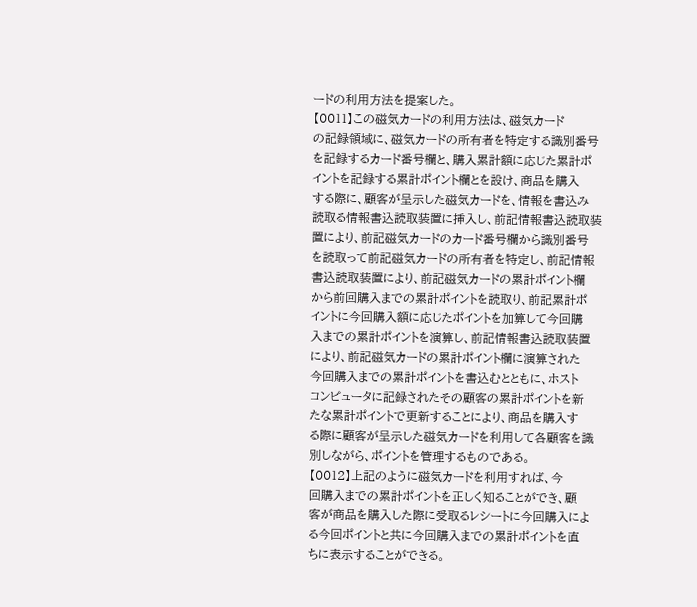ードの利用方法を提案した。
【0011】この磁気カードの利用方法は、磁気カード
の記録領域に、磁気カードの所有者を特定する識別番号
を記録するカード番号欄と、購入累計額に応じた累計ポ
イントを記録する累計ポイント欄とを設け、商品を購入
する際に、顧客が呈示した磁気カードを、情報を書込み
読取る情報書込読取装置に挿入し、前記情報書込読取装
置により、前記磁気カードのカード番号欄から識別番号
を読取って前記磁気カードの所有者を特定し、前記情報
書込読取装置により、前記磁気カードの累計ポイント欄
から前回購入までの累計ポイントを読取り、前記累計ポ
イントに今回購入額に応じたポイントを加算して今回購
入までの累計ポイントを演算し、前記情報書込読取装置
により、前記磁気カードの累計ポイント欄に演算された
今回購入までの累計ポイントを書込むとともに、ホスト
コンピュータに記録されたその顧客の累計ポイントを新
たな累計ポイントで更新することにより、商品を購入す
る際に顧客が呈示した磁気カードを利用して各顧客を識
別しながら、ポイントを管理するものである。
【0012】上記のように磁気カードを利用すれば、今
回購入までの累計ポイントを正しく知ることができ、顧
客が商品を購入した際に受取るレシートに今回購入によ
る今回ポイントと共に今回購入までの累計ポイントを直
ちに表示することができる。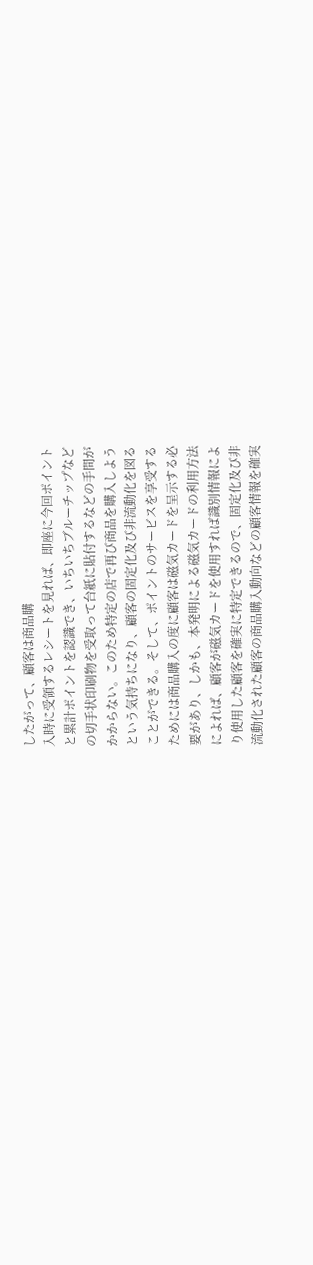したがって、顧客は商品購
入時に受領するレシートを見れば、即座に今回ポイント
と累計ポイントを認識でき、いちいちブルーチップなど
の切手状印刷物を受取って台紙に貼付するなどの手間が
かからない。このため特定の店で再び商品を購入しよう
という気持ちになり、顧客の固定化及び非流動化を図る
ことができる。そして、ポイントのサービスを享受する
ためには商品購入の度に顧客は磁気カードを呈示する必
要があり、しかも、本発明による磁気カードの利用方法
によれば、顧客が磁気カードを使用すれば識別情報によ
り使用した顧客を確実に特定できるので、固定化及び非
流動化された顧客の商品購入動向などの顧客情報を確実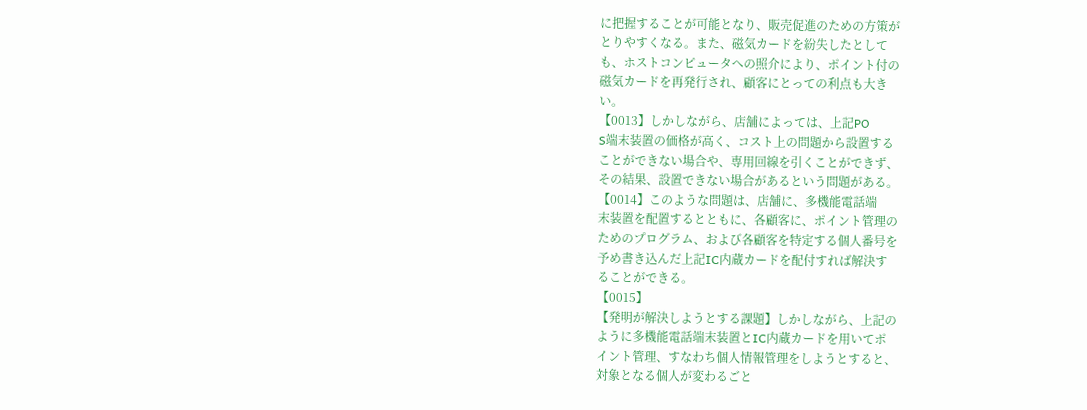に把握することが可能となり、販売促進のための方策が
とりやすくなる。また、磁気カードを紛失したとして
も、ホストコンピュータへの照介により、ポイント付の
磁気カードを再発行され、顧客にとっての利点も大き
い。
【0013】しかしながら、店舗によっては、上記PO
S端末装置の価格が高く、コスト上の問題から設置する
ことができない場合や、専用回線を引くことができず、
その結果、設置できない場合があるという問題がある。
【0014】このような問題は、店舗に、多機能電話端
末装置を配置するとともに、各顧客に、ポイント管理の
ためのプログラム、および各顧客を特定する個人番号を
予め書き込んだ上記IC内蔵カードを配付すれば解決す
ることができる。
【0015】
【発明が解決しようとする課題】しかしながら、上記の
ように多機能電話端末装置とIC内蔵カードを用いてポ
イント管理、すなわち個人情報管理をしようとすると、
対象となる個人が変わるごと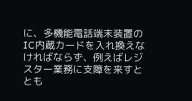に、多機能電話端末装置の
IC内蔵カードを入れ換えなければならず、例えばレジ
スター業務に支障を来すととも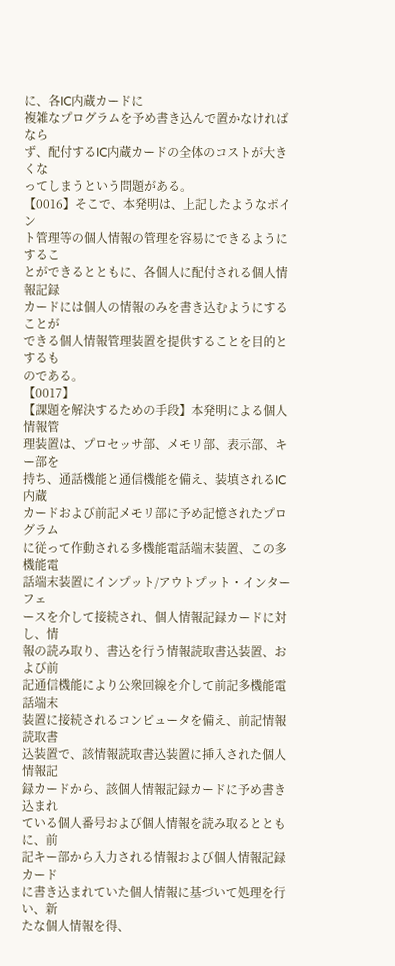に、各IC内蔵カードに
複雑なプログラムを予め書き込んで置かなければなら
ず、配付するIC内蔵カードの全体のコストが大きくな
ってしまうという問題がある。
【0016】そこで、本発明は、上記したようなポイン
ト管理等の個人情報の管理を容易にできるようにするこ
とができるとともに、各個人に配付される個人情報記録
カードには個人の情報のみを書き込むようにすることが
できる個人情報管理装置を提供することを目的とするも
のである。
【0017】
【課題を解決するための手段】本発明による個人情報管
理装置は、プロセッサ部、メモリ部、表示部、キー部を
持ち、通話機能と通信機能を備え、装填されるIC内蔵
カードおよび前記メモリ部に予め記憶されたプログラム
に従って作動される多機能電話端末装置、この多機能電
話端末装置にインプット/アウトプット・インターフェ
ースを介して接続され、個人情報記録カードに対し、情
報の読み取り、書込を行う情報読取書込装置、および前
記通信機能により公衆回線を介して前記多機能電話端末
装置に接続されるコンピュータを備え、前記情報読取書
込装置で、該情報読取書込装置に挿入された個人情報記
録カードから、該個人情報記録カードに予め書き込まれ
ている個人番号および個人情報を読み取るとともに、前
記キー部から入力される情報および個人情報記録カード
に書き込まれていた個人情報に基づいて処理を行い、新
たな個人情報を得、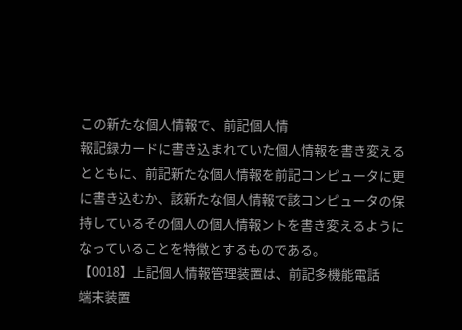この新たな個人情報で、前記個人情
報記録カードに書き込まれていた個人情報を書き変える
とともに、前記新たな個人情報を前記コンピュータに更
に書き込むか、該新たな個人情報で該コンピュータの保
持しているその個人の個人情報ントを書き変えるように
なっていることを特徴とするものである。
【0018】上記個人情報管理装置は、前記多機能電話
端末装置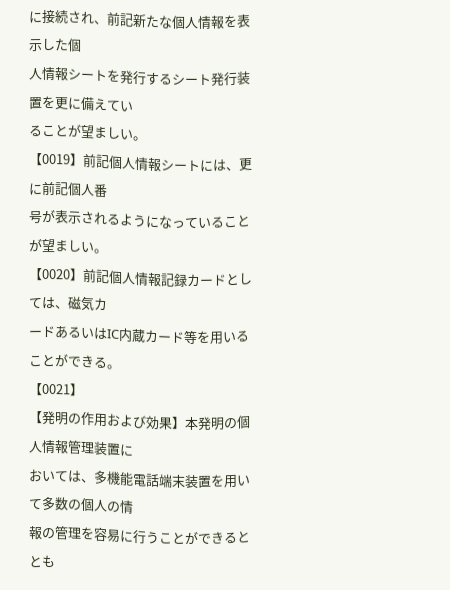に接続され、前記新たな個人情報を表示した個
人情報シートを発行するシート発行装置を更に備えてい
ることが望ましい。
【0019】前記個人情報シートには、更に前記個人番
号が表示されるようになっていることが望ましい。
【0020】前記個人情報記録カードとしては、磁気カ
ードあるいはIC内蔵カード等を用いることができる。
【0021】
【発明の作用および効果】本発明の個人情報管理装置に
おいては、多機能電話端末装置を用いて多数の個人の情
報の管理を容易に行うことができるととも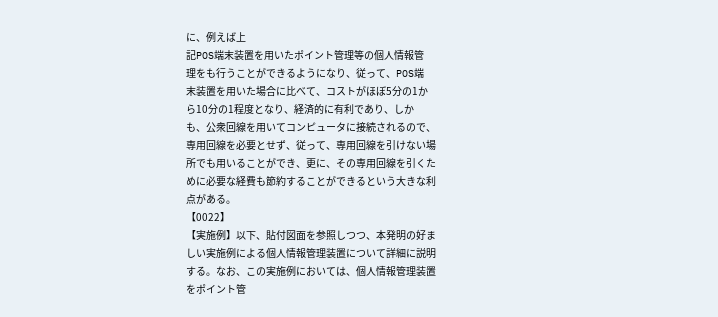に、例えば上
記POS端末装置を用いたポイント管理等の個人情報管
理をも行うことができるようになり、従って、POS端
末装置を用いた場合に比べて、コストがほぼ5分の1か
ら10分の1程度となり、経済的に有利であり、しか
も、公衆回線を用いてコンピュータに接続されるので、
専用回線を必要とせず、従って、専用回線を引けない場
所でも用いることができ、更に、その専用回線を引くた
めに必要な経費も節約することができるという大きな利
点がある。
【0022】
【実施例】以下、貼付図面を参照しつつ、本発明の好ま
しい実施例による個人情報管理装置について詳細に説明
する。なお、この実施例においては、個人情報管理装置
をポイント管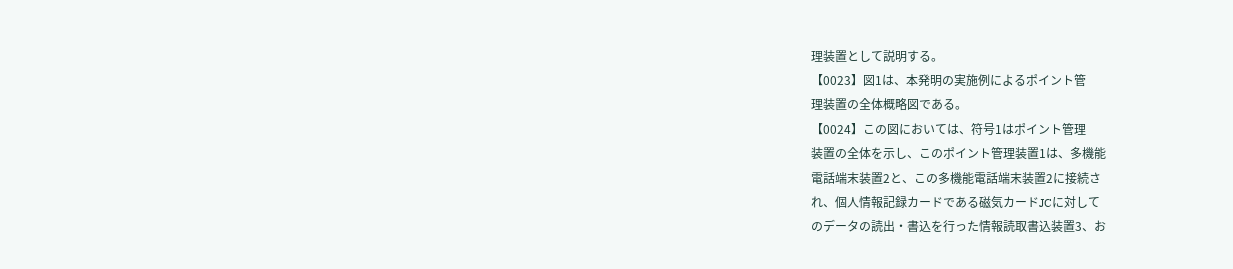理装置として説明する。
【0023】図1は、本発明の実施例によるポイント管
理装置の全体概略図である。
【0024】この図においては、符号1はポイント管理
装置の全体を示し、このポイント管理装置1は、多機能
電話端末装置2と、この多機能電話端末装置2に接続さ
れ、個人情報記録カードである磁気カードJCに対して
のデータの読出・書込を行った情報読取書込装置3、お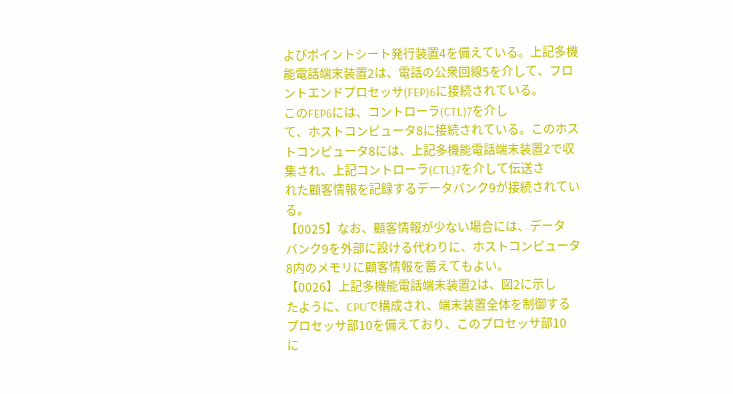よびポイントシート発行装置4を備えている。上記多機
能電話端末装置2は、電話の公衆回線5を介して、フロ
ントエンドプロセッサ(FEP)6に接続されている。
このFEP6には、コントローラ(CTL)7を介し
て、ホストコンピュータ8に接続されている。このホス
トコンピュータ8には、上記多機能電話端末装置2で収
集され、上記コントローラ(CTL)7を介して伝送さ
れた顧客情報を記録するデータバンク9が接続されてい
る。
【0025】なお、顧客情報が少ない場合には、データ
バンク9を外部に設ける代わりに、ホストコンピュータ
8内のメモリに顧客情報を蓄えてもよい。
【0026】上記多機能電話端末装置2は、図2に示し
たように、CPUで構成され、端末装置全体を制御する
プロセッサ部10を備えており、このプロセッサ部10
に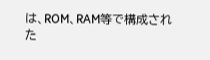は、ROM、RAM等で構成された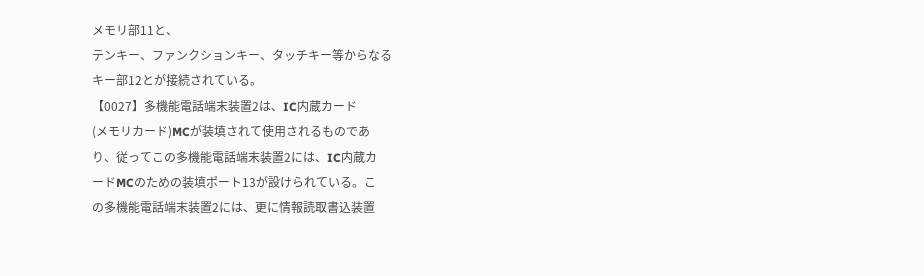メモリ部11と、
テンキー、ファンクションキー、タッチキー等からなる
キー部12とが接続されている。
【0027】多機能電話端末装置2は、IC内蔵カード
(メモリカード)MCが装填されて使用されるものであ
り、従ってこの多機能電話端末装置2には、IC内蔵カ
ードMCのための装填ポート13が設けられている。こ
の多機能電話端末装置2には、更に情報読取書込装置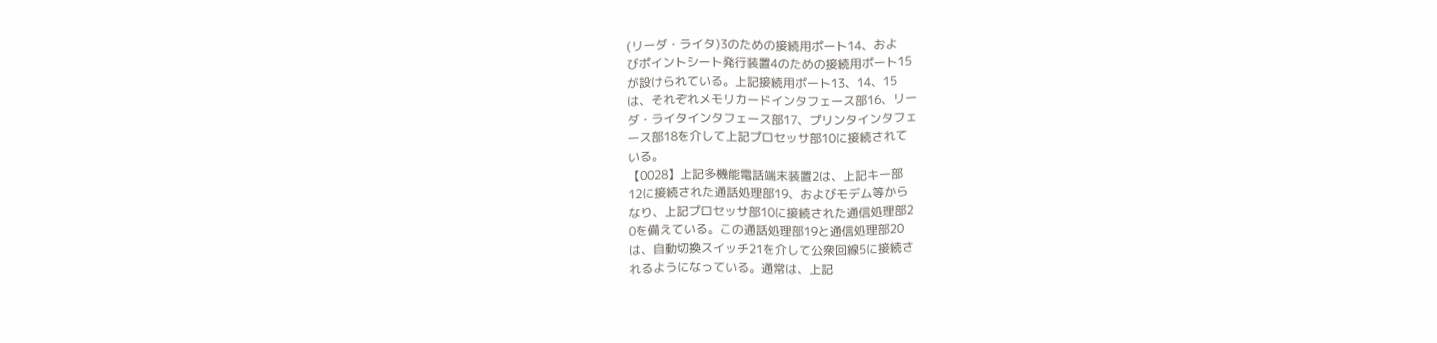(リーダ・ライタ)3のための接続用ポート14、およ
びポイントシート発行装置4のための接続用ポート15
が設けられている。上記接続用ポート13、14、15
は、それぞれメモリカードインタフェース部16、リー
ダ・ライタインタフェース部17、プリンタインタフェ
ース部18を介して上記プロセッサ部10に接続されて
いる。
【0028】上記多機能電話端末装置2は、上記キー部
12に接続された通話処理部19、およびモデム等から
なり、上記プロセッサ部10に接続された通信処理部2
0を備えている。この通話処理部19と通信処理部20
は、自動切換スイッチ21を介して公衆回線5に接続さ
れるようになっている。通常は、上記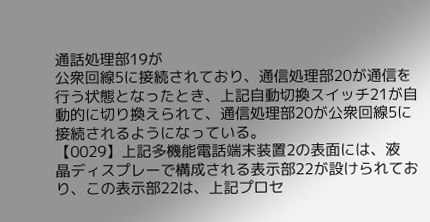通話処理部19が
公衆回線5に接続されており、通信処理部20が通信を
行う状態となったとき、上記自動切換スイッチ21が自
動的に切り換えられて、通信処理部20が公衆回線5に
接続されるようになっている。
【0029】上記多機能電話端末装置2の表面には、液
晶ディスプレーで構成される表示部22が設けられてお
り、この表示部22は、上記プロセ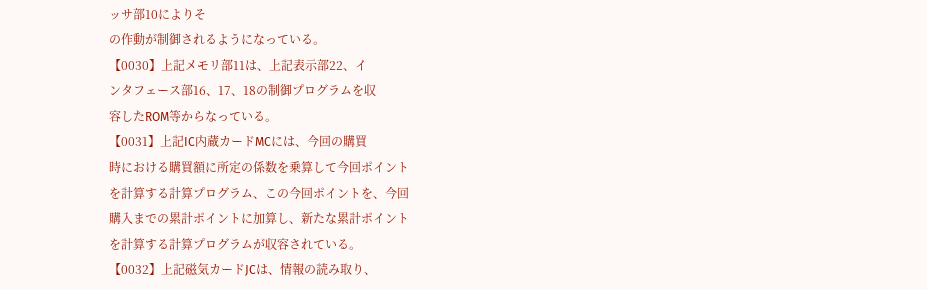ッサ部10によりそ
の作動が制御されるようになっている。
【0030】上記メモリ部11は、上記表示部22、イ
ンタフェース部16、17、18の制御プログラムを収
容したROM等からなっている。
【0031】上記IC内蔵カードMCには、今回の購買
時における購買額に所定の係数を乗算して今回ポイント
を計算する計算プログラム、この今回ポイントを、今回
購入までの累計ポイントに加算し、新たな累計ポイント
を計算する計算プログラムが収容されている。
【0032】上記磁気カードJCは、情報の読み取り、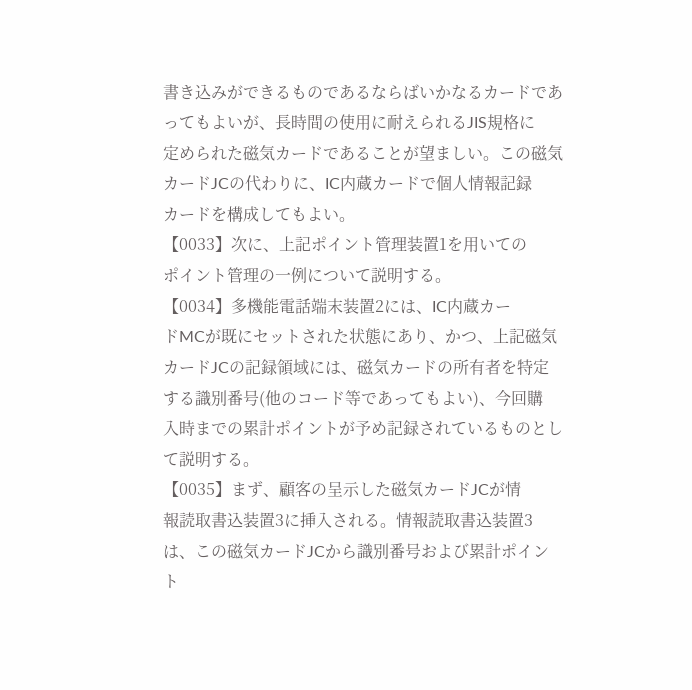書き込みができるものであるならばいかなるカードであ
ってもよいが、長時間の使用に耐えられるJIS規格に
定められた磁気カードであることが望ましい。この磁気
カードJCの代わりに、IC内蔵カードで個人情報記録
カードを構成してもよい。
【0033】次に、上記ポイント管理装置1を用いての
ポイント管理の一例について説明する。
【0034】多機能電話端末装置2には、IC内蔵カー
ドMCが既にセットされた状態にあり、かつ、上記磁気
カードJCの記録領域には、磁気カードの所有者を特定
する識別番号(他のコード等であってもよい)、今回購
入時までの累計ポイントが予め記録されているものとし
て説明する。
【0035】まず、顧客の呈示した磁気カードJCが情
報読取書込装置3に挿入される。情報読取書込装置3
は、この磁気カードJCから識別番号および累計ポイン
ト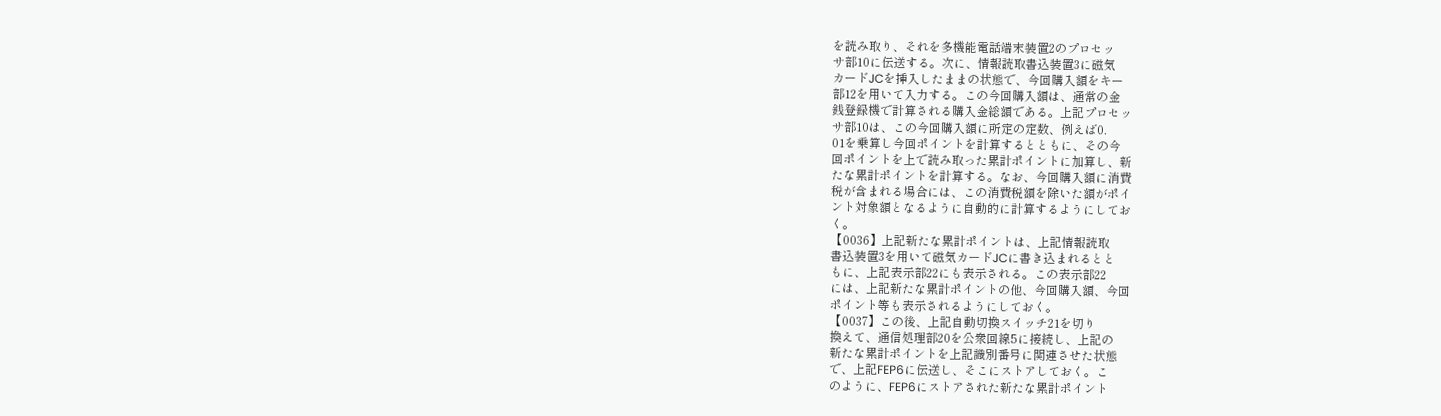を読み取り、それを多機能電話端末装置2のプロセッ
サ部10に伝送する。次に、情報読取書込装置3に磁気
カードJCを挿入したままの状態で、今回購入額をキー
部12を用いて入力する。この今回購入額は、通常の金
銭登録機で計算される購入金総額である。上記プロセッ
サ部10は、この今回購入額に所定の定数、例えば0.
01を乗算し今回ポイントを計算するとともに、その今
回ポイントを上で読み取った累計ポイントに加算し、新
たな累計ポイントを計算する。なお、今回購入額に消費
税が含まれる場合には、この消費税額を除いた額がポイ
ント対象額となるように自動的に計算するようにしてお
く。
【0036】上記新たな累計ポイントは、上記情報読取
書込装置3を用いて磁気カードJCに書き込まれるとと
もに、上記表示部22にも表示される。この表示部22
には、上記新たな累計ポイントの他、今回購入額、今回
ポイント等も表示されるようにしておく。
【0037】この後、上記自動切換スイッチ21を切り
換えて、通信処理部20を公衆回線5に接続し、上記の
新たな累計ポイントを上記識別番号に関連させた状態
で、上記FEP6に伝送し、そこにストアしておく。こ
のように、FEP6にストアされた新たな累計ポイント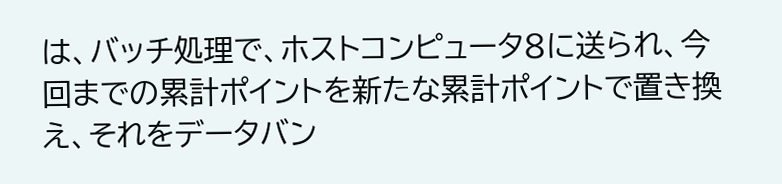は、バッチ処理で、ホストコンピュータ8に送られ、今
回までの累計ポイントを新たな累計ポイントで置き換
え、それをデータバン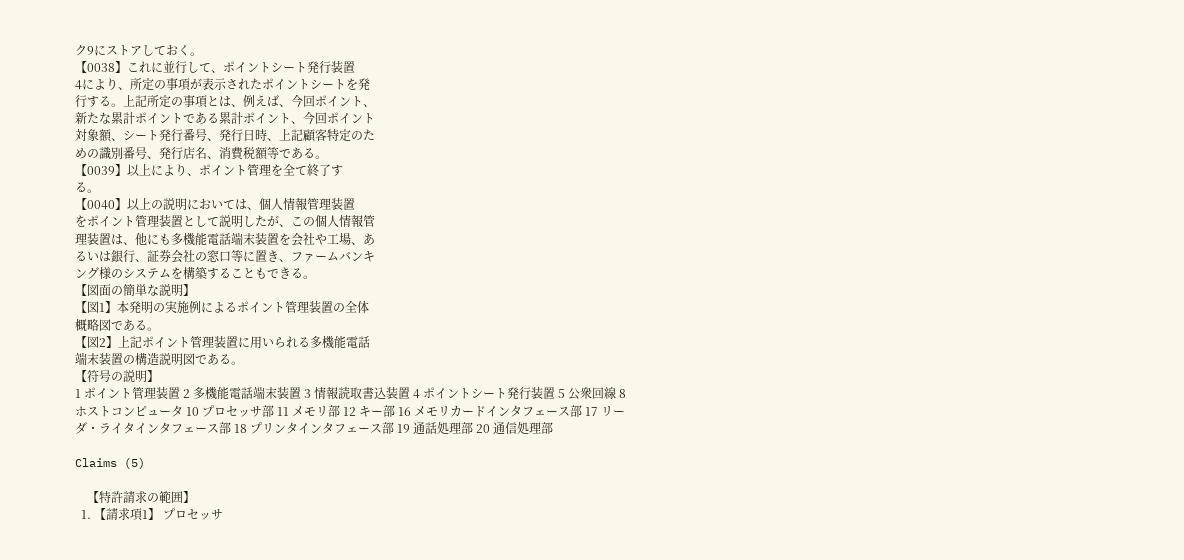ク9にストアしておく。
【0038】これに並行して、ポイントシート発行装置
4により、所定の事項が表示されたポイントシートを発
行する。上記所定の事項とは、例えば、今回ポイント、
新たな累計ポイントである累計ポイント、今回ポイント
対象額、シート発行番号、発行日時、上記顧客特定のた
めの識別番号、発行店名、消費税額等である。
【0039】以上により、ポイント管理を全て終了す
る。
【0040】以上の説明においては、個人情報管理装置
をポイント管理装置として説明したが、この個人情報管
理装置は、他にも多機能電話端末装置を会社や工場、あ
るいは銀行、証券会社の窓口等に置き、ファームバンキ
ング様のシステムを構築することもできる。
【図面の簡単な説明】
【図1】本発明の実施例によるポイント管理装置の全体
概略図である。
【図2】上記ポイント管理装置に用いられる多機能電話
端末装置の構造説明図である。
【符号の説明】
1 ポイント管理装置 2 多機能電話端末装置 3 情報読取書込装置 4 ポイントシート発行装置 5 公衆回線 8 ホストコンピュータ 10 プロセッサ部 11 メモリ部 12 キー部 16 メモリカードインタフェース部 17 リーダ・ライタインタフェース部 18 プリンタインタフェース部 19 通話処理部 20 通信処理部

Claims (5)

    【特許請求の範囲】
  1. 【請求項1】 プロセッサ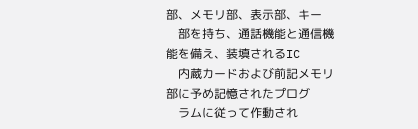部、メモリ部、表示部、キー
    部を持ち、通話機能と通信機能を備え、装填されるIC
    内蔵カードおよび前記メモリ部に予め記憶されたプログ
    ラムに従って作動され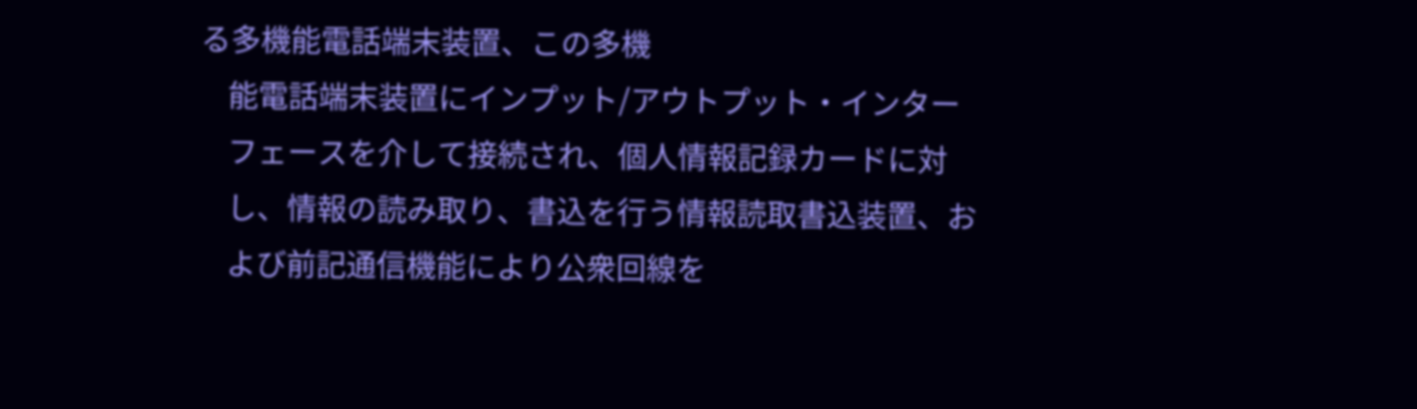る多機能電話端末装置、この多機
    能電話端末装置にインプット/アウトプット・インター
    フェースを介して接続され、個人情報記録カードに対
    し、情報の読み取り、書込を行う情報読取書込装置、お
    よび前記通信機能により公衆回線を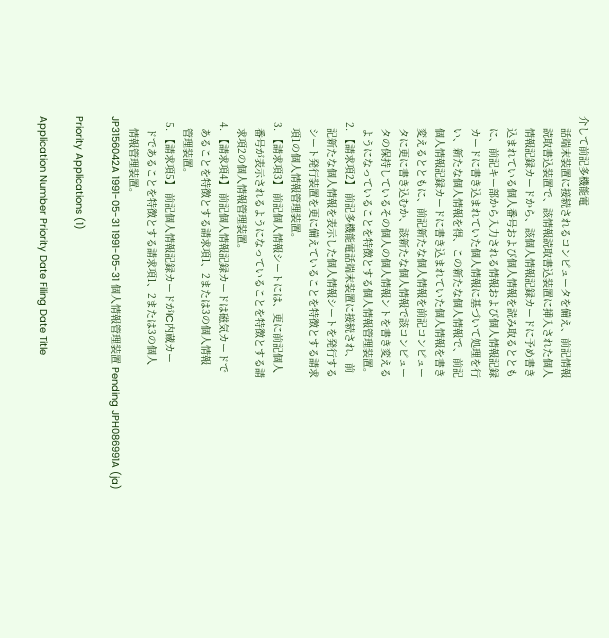介して前記多機能電
    話端末装置に接続されるコンピュータを備え、前記情報
    読取書込装置で、該情報読取書込装置に挿入された個人
    情報記録カードから、該個人情報記録カードに予め書き
    込まれている個人番号および個人情報を読み取るととも
    に、前記キー部から入力される情報および個人情報記録
    カードに書き込まれていた個人情報に基づいて処理を行
    い、新たな個人情報を得、この新たな個人情報で、前記
    個人情報記録カードに書き込まれていた個人情報を書き
    変えるとともに、前記新たな個人情報を前記コンピュー
    タに更に書き込むか、該新たな個人情報で該コンピュー
    タの保持しているその個人の個人情報ントを書き変える
    ようになっていることを特徴とする個人情報管理装置。
  2. 【請求項2】 前記多機能電話端末装置に接続され、前
    記新たな個人情報を表示した個人情報シートを発行する
    シート発行装置を更に備えていることを特徴とする請求
    項1の個人情報管理装置。
  3. 【請求項3】 前記個人情報シートには、更に前記個人
    番号が表示されるようになっていることを特徴とする請
    求項2の個人情報管理装置。
  4. 【請求項4】 前記個人情報記録カードは磁気カードで
    あることを特徴とする請求項1、2または3の個人情報
    管理装置。
  5. 【請求項5】 前記個人情報記録カードがIC内蔵カー
    ドであることを特徴とする請求項1、2または3の個人
    情報管理装置。
JP3156042A 1991-05-31 1991-05-31 個人情報管理装置 Pending JPH086991A (ja)

Priority Applications (1)

Application Number Priority Date Filing Date Title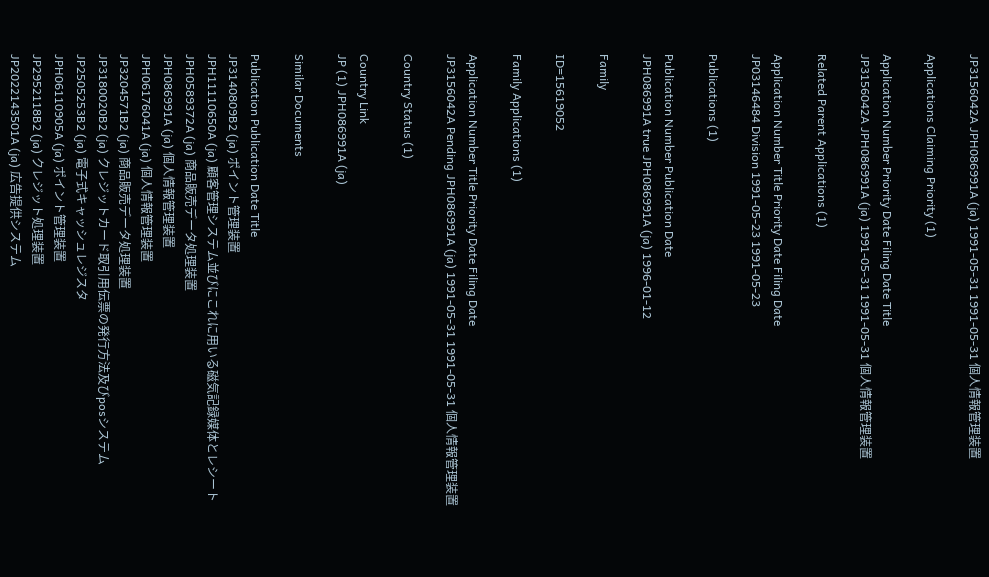JP3156042A JPH086991A (ja) 1991-05-31 1991-05-31 個人情報管理装置

Applications Claiming Priority (1)

Application Number Priority Date Filing Date Title
JP3156042A JPH086991A (ja) 1991-05-31 1991-05-31 個人情報管理装置

Related Parent Applications (1)

Application Number Title Priority Date Filing Date
JP03146484 Division 1991-05-23 1991-05-23

Publications (1)

Publication Number Publication Date
JPH086991A true JPH086991A (ja) 1996-01-12

Family

ID=15619052

Family Applications (1)

Application Number Title Priority Date Filing Date
JP3156042A Pending JPH086991A (ja) 1991-05-31 1991-05-31 個人情報管理装置

Country Status (1)

Country Link
JP (1) JPH086991A (ja)

Similar Documents

Publication Publication Date Title
JP3140809B2 (ja) ポイント管理装置
JPH11110650A (ja) 顧客管理システム並びにこれに用いる磁気記録媒体とレシート
JPH0589372A (ja) 商品販売データ処理装置
JPH086991A (ja) 個人情報管理装置
JPH06176041A (ja) 個人情報管理装置
JP3204571B2 (ja) 商品販売データ処理装置
JP3180020B2 (ja) クレジットカード取引用伝票の発行方法及びposシステム
JP2505253B2 (ja) 電子式キャッシュレジスタ
JPH06110905A (ja) ポイント管理装置
JP2952118B2 (ja) クレジット処理装置
JP2022143501A (ja) 広告提供システム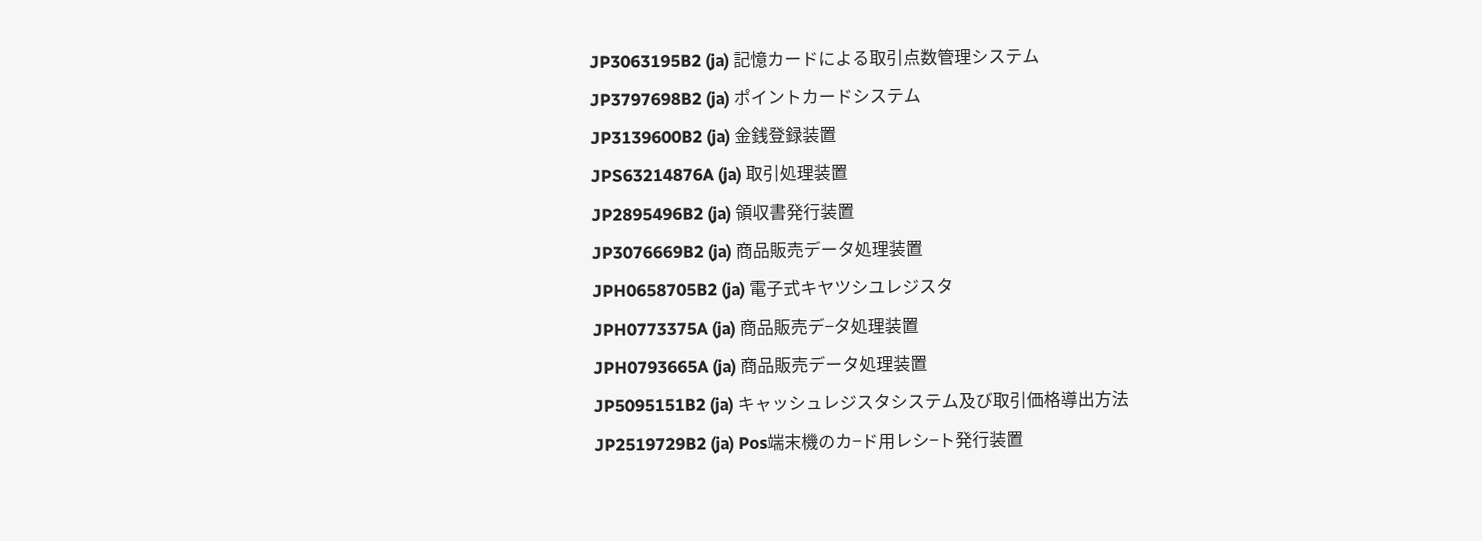JP3063195B2 (ja) 記憶カードによる取引点数管理システム
JP3797698B2 (ja) ポイントカードシステム
JP3139600B2 (ja) 金銭登録装置
JPS63214876A (ja) 取引処理装置
JP2895496B2 (ja) 領収書発行装置
JP3076669B2 (ja) 商品販売データ処理装置
JPH0658705B2 (ja) 電子式キヤツシユレジスタ
JPH0773375A (ja) 商品販売デ−タ処理装置
JPH0793665A (ja) 商品販売データ処理装置
JP5095151B2 (ja) キャッシュレジスタシステム及び取引価格導出方法
JP2519729B2 (ja) Pos端末機のカ−ド用レシ−ト発行装置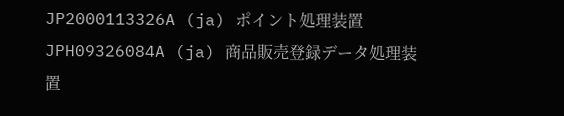JP2000113326A (ja) ポイント処理装置
JPH09326084A (ja) 商品販売登録データ処理装置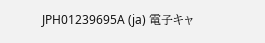JPH01239695A (ja) 電子キャ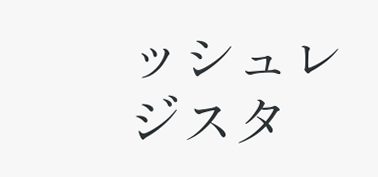ッシュレジスタ